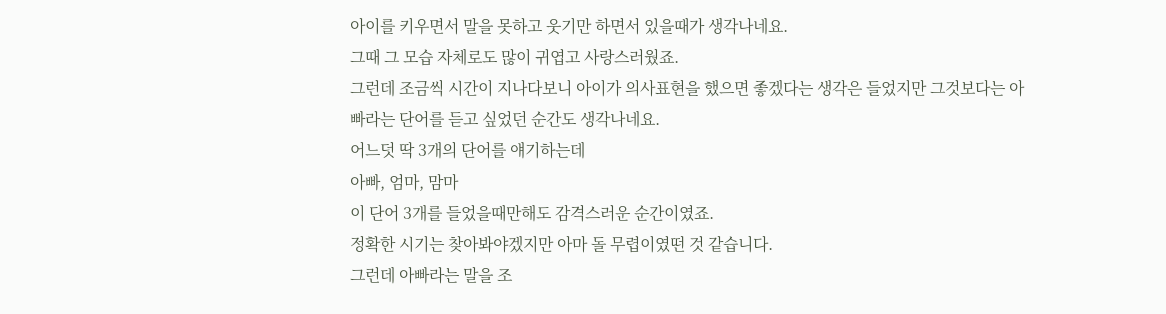아이를 키우면서 말을 못하고 웃기만 하면서 있을때가 생각나네요.
그때 그 모습 자체로도 많이 귀엽고 사랑스러웠죠.
그런데 조금씩 시간이 지나다보니 아이가 의사표현을 했으면 좋겠다는 생각은 들었지만 그것보다는 아빠라는 단어를 듣고 싶었던 순간도 생각나네요.
어느덧 딱 3개의 단어를 얘기하는데
아빠, 엄마, 맘마
이 단어 3개를 들었을때만해도 감격스러운 순간이였죠.
정확한 시기는 찾아봐야겠지만 아마 돌 무렵이였떤 것 같습니다.
그런데 아빠라는 말을 조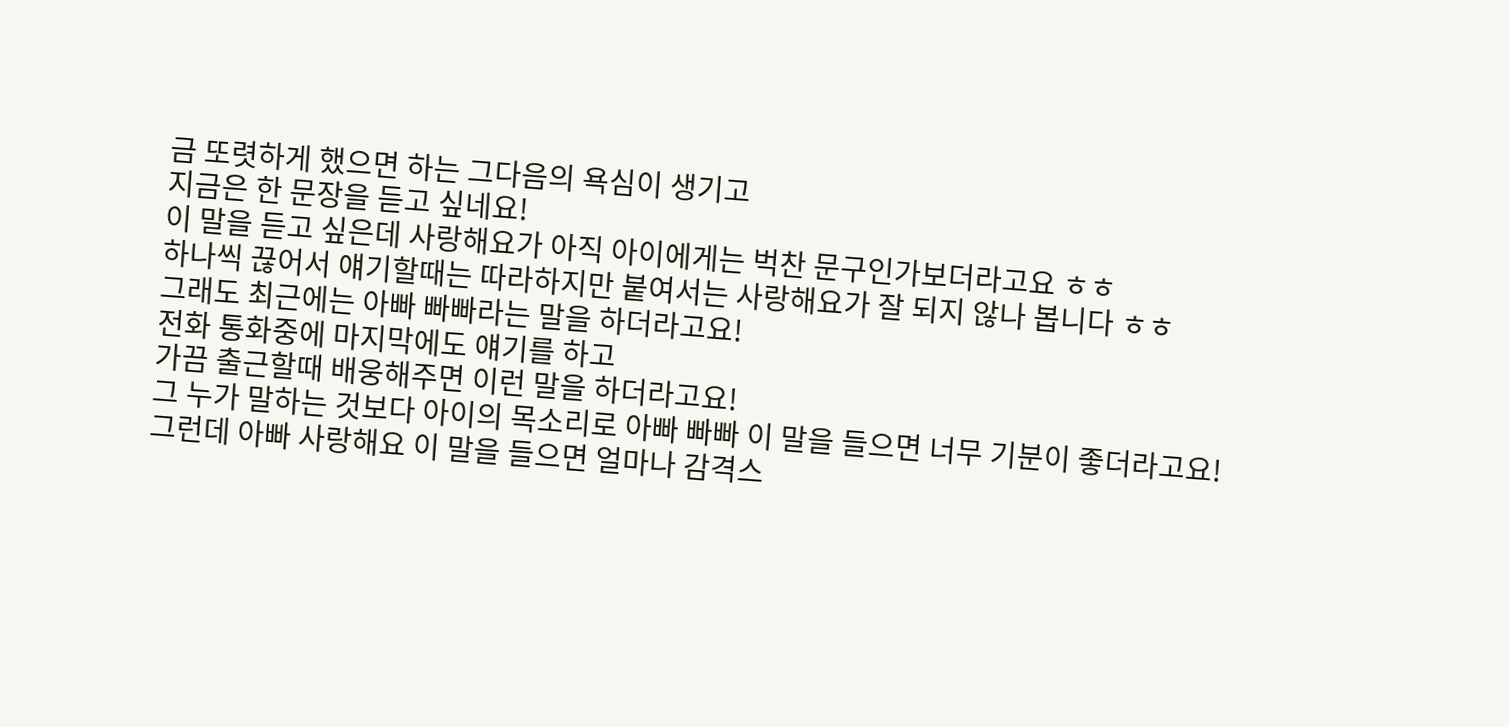금 또렷하게 했으면 하는 그다음의 욕심이 생기고
지금은 한 문장을 듣고 싶네요!
이 말을 듣고 싶은데 사랑해요가 아직 아이에게는 벅찬 문구인가보더라고요 ㅎㅎ
하나씩 끊어서 얘기할때는 따라하지만 붙여서는 사랑해요가 잘 되지 않나 봅니다 ㅎㅎ
그래도 최근에는 아빠 빠빠라는 말을 하더라고요!
전화 통화중에 마지막에도 얘기를 하고
가끔 출근할때 배웅해주면 이런 말을 하더라고요!
그 누가 말하는 것보다 아이의 목소리로 아빠 빠빠 이 말을 들으면 너무 기분이 좋더라고요!
그런데 아빠 사랑해요 이 말을 들으면 얼마나 감격스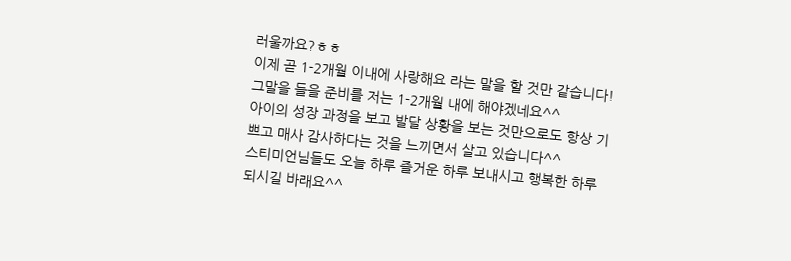러울까요?ㅎㅎ
이제 곧 1-2개월 이내에 사랑해요 라는 말을 할 것만 같습니다!
그말을 들을 준비를 저는 1-2개월 내에 해야겠네요^^
아이의 성장 과정을 보고 발달 상황을 보는 것만으로도 항상 기쁘고 매사 감사하다는 것을 느끼면서 살고 있습니다^^
스티미언님들도 오늘 하루 즐거운 하루 보내시고 행복한 하루 되시길 바래요^^